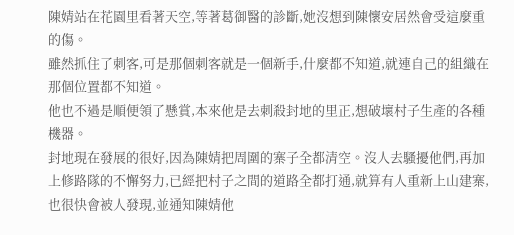陳婧站在花園里看著天空,等著葛御醫的診斷,她沒想到陳懷安居然會受這麼重的傷。
雖然抓住了刺客,可是那個刺客就是一個新手,什麼都不知道,就連自己的組織在那個位置都不知道。
他也不過是順便領了懸賞,本來他是去刺殺封地的里正,想破壞村子生產的各種機器。
封地現在發展的很好,因為陳婧把周圍的寨子全都清空。沒人去騷擾他們,再加上修路隊的不懈努力,已經把村子之間的道路全都打通,就算有人重新上山建寨,也很快會被人發現,並通知陳婧他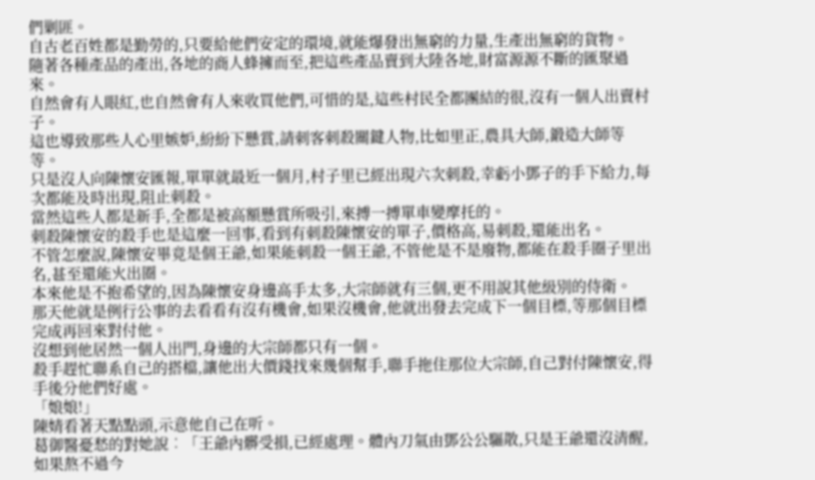們剿匪。
自古老百姓都是勤勞的,只要給他們安定的環境,就能爆發出無窮的力量,生產出無窮的貨物。
隨著各種產品的產出,各地的商人蜂擁而至,把這些產品賣到大陸各地,財富源源不斷的匯聚過來。
自然會有人眼紅,也自然會有人來收買他們,可惜的是,這些村民全都團結的很,沒有一個人出賣村子。
這也導致那些人心里嫉妒,紛紛下懸賞,請刺客刺殺關鍵人物,比如里正,農具大師,鍛造大師等等。
只是沒人向陳懷安匯報,單單就最近一個月,村子里已經出現六次刺殺,幸虧小鄧子的手下給力,每次都能及時出現,阻止刺殺。
當然這些人都是新手,全都是被高額懸賞所吸引,來搏一搏單車變摩托的。
刺殺陳懷安的殺手也是這麼一回事,看到有刺殺陳懷安的單子,價格高,易刺殺,還能出名。
不管怎麼說,陳懷安畢竟是個王爺,如果能刺殺一個王爺,不管他是不是廢物,都能在殺手圈子里出名,甚至還能火出圈。
本來他是不抱希望的,因為陳懷安身邊高手太多,大宗師就有三個,更不用說其他級別的侍衛。
那天他就是例行公事的去看看有沒有機會,如果沒機會,他就出發去完成下一個目標,等那個目標完成再回來對付他。
沒想到他居然一個人出門,身邊的大宗師都只有一個。
殺手趕忙聯系自己的搭檔,讓他出大價錢找來幾個幫手,聯手拖住那位大宗師,自己對付陳懷安,得手後分他們好處。
「娘娘!」
陳婧看著天點點頭,示意他自己在听。
葛御醫憂愁的對她說︰「王爺內髒受損,已經處理。體內刀氣由鄧公公驅散,只是王爺還沒清醒,如果熬不過今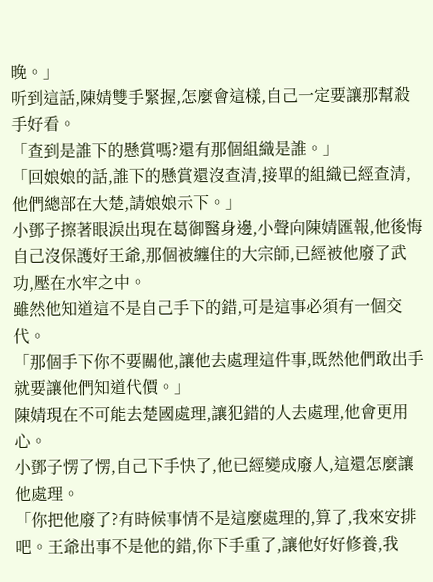晚。」
听到這話,陳婧雙手緊握,怎麼會這樣,自己一定要讓那幫殺手好看。
「查到是誰下的懸賞嗎?還有那個組織是誰。」
「回娘娘的話,誰下的懸賞還沒查清,接單的組織已經查清,他們總部在大楚,請娘娘示下。」
小鄧子擦著眼淚出現在葛御醫身邊,小聲向陳婧匯報,他後悔自己沒保護好王爺,那個被纏住的大宗師,已經被他廢了武功,壓在水牢之中。
雖然他知道這不是自己手下的錯,可是這事必須有一個交代。
「那個手下你不要關他,讓他去處理這件事,既然他們敢出手就要讓他們知道代價。」
陳婧現在不可能去楚國處理,讓犯錯的人去處理,他會更用心。
小鄧子愣了愣,自己下手快了,他已經變成廢人,這還怎麼讓他處理。
「你把他廢了?有時候事情不是這麼處理的,算了,我來安排吧。王爺出事不是他的錯,你下手重了,讓他好好修養,我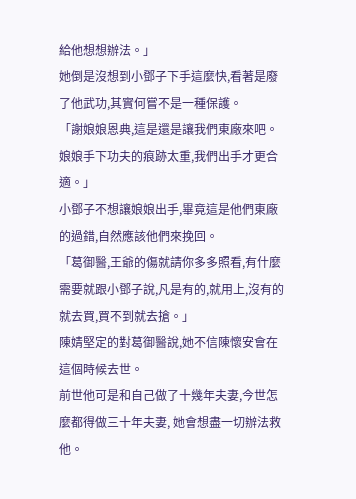給他想想辦法。」
她倒是沒想到小鄧子下手這麼快,看著是廢了他武功,其實何嘗不是一種保護。
「謝娘娘恩典,這是還是讓我們東廠來吧。娘娘手下功夫的痕跡太重,我們出手才更合適。」
小鄧子不想讓娘娘出手,畢竟這是他們東廠的過錯,自然應該他們來挽回。
「葛御醫,王爺的傷就請你多多照看,有什麼需要就跟小鄧子說,凡是有的,就用上,沒有的就去買,買不到就去搶。」
陳婧堅定的對葛御醫說,她不信陳懷安會在這個時候去世。
前世他可是和自己做了十幾年夫妻,今世怎麼都得做三十年夫妻, 她會想盡一切辦法救他。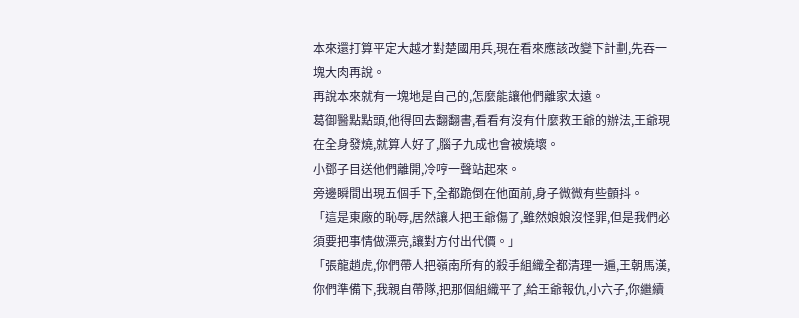本來還打算平定大越才對楚國用兵,現在看來應該改變下計劃,先吞一塊大肉再說。
再說本來就有一塊地是自己的,怎麼能讓他們離家太遠。
葛御醫點點頭,他得回去翻翻書,看看有沒有什麼救王爺的辦法,王爺現在全身發燒,就算人好了,腦子九成也會被燒壞。
小鄧子目送他們離開,冷哼一聲站起來。
旁邊瞬間出現五個手下,全都跪倒在他面前,身子微微有些顫抖。
「這是東廠的恥辱,居然讓人把王爺傷了,雖然娘娘沒怪罪,但是我們必須要把事情做漂亮,讓對方付出代價。」
「張龍趙虎,你們帶人把嶺南所有的殺手組織全都清理一遍,王朝馬漢,你們準備下,我親自帶隊,把那個組織平了,給王爺報仇,小六子,你繼續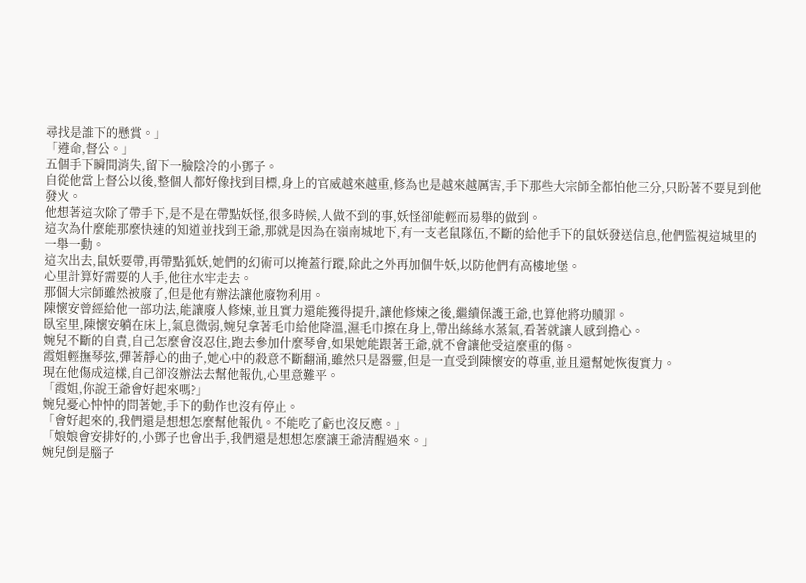尋找是誰下的懸賞。」
「遵命,督公。」
五個手下瞬間消失,留下一臉陰冷的小鄧子。
自從他當上督公以後,整個人都好像找到目標,身上的官威越來越重,修為也是越來越厲害,手下那些大宗師全都怕他三分,只盼著不要見到他發火。
他想著這次除了帶手下,是不是在帶點妖怪,很多時候,人做不到的事,妖怪卻能輕而易舉的做到。
這次為什麼能那麼快速的知道並找到王爺,那就是因為在嶺南城地下,有一支老鼠隊伍,不斷的給他手下的鼠妖發送信息,他們監視這城里的一舉一動。
這次出去,鼠妖要帶,再帶點狐妖,她們的幻術可以掩蓋行蹤,除此之外再加個牛妖,以防他們有高樓地堡。
心里計算好需要的人手,他往水牢走去。
那個大宗師雖然被廢了,但是他有辦法讓他廢物利用。
陳懷安曾經給他一部功法,能讓廢人修煉,並且實力還能獲得提升,讓他修煉之後,繼續保護王爺,也算他將功贖罪。
臥室里,陳懷安躺在床上,氣息微弱,婉兒拿著毛巾給他降溫,濕毛巾擦在身上,帶出絲絲水蒸氣,看著就讓人感到擔心。
婉兒不斷的自責,自己怎麼會沒忍住,跑去參加什麼琴會,如果她能跟著王爺,就不會讓他受這麼重的傷。
霞姐輕撫琴弦,彈著靜心的曲子,她心中的殺意不斷翻涌,雖然只是器靈,但是一直受到陳懷安的尊重,並且還幫她恢復實力。
現在他傷成這樣,自己卻沒辦法去幫他報仇,心里意難平。
「霞姐,你說王爺會好起來嗎?」
婉兒憂心忡忡的問著她,手下的動作也沒有停止。
「會好起來的,我們還是想想怎麼幫他報仇。不能吃了虧也沒反應。」
「娘娘會安排好的,小鄧子也會出手,我們還是想想怎麼讓王爺清醒過來。」
婉兒倒是腦子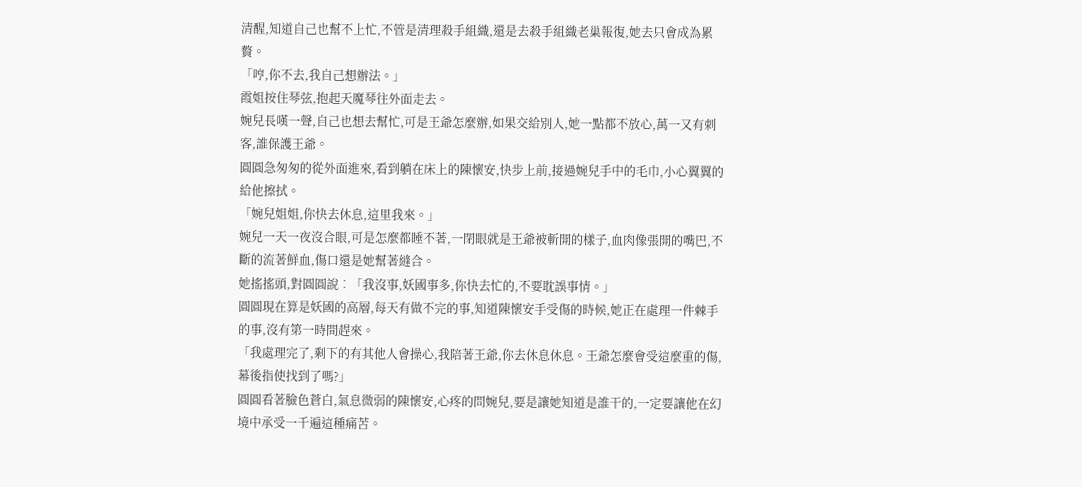清醒,知道自己也幫不上忙,不管是清理殺手組織,還是去殺手組織老巢報復,她去只會成為累贅。
「哼,你不去,我自己想辦法。」
霞姐按住琴弦,抱起天魔琴往外面走去。
婉兒長嘆一聲,自己也想去幫忙,可是王爺怎麼辦,如果交給別人,她一點都不放心,萬一又有刺客,誰保護王爺。
圓圓急匆匆的從外面進來,看到躺在床上的陳懷安,快步上前,接過婉兒手中的毛巾,小心翼翼的給他擦拭。
「婉兒姐姐,你快去休息,這里我來。」
婉兒一天一夜沒合眼,可是怎麼都睡不著,一閉眼就是王爺被斬開的樣子,血肉像張開的嘴巴,不斷的流著鮮血,傷口還是她幫著縫合。
她搖搖頭,對圓圓說︰「我沒事,妖國事多,你快去忙的,不要耽誤事情。」
圓圓現在算是妖國的高層,每天有做不完的事,知道陳懷安手受傷的時候,她正在處理一件棘手的事,沒有第一時間趕來。
「我處理完了,剩下的有其他人會操心,我陪著王爺,你去休息休息。王爺怎麼會受這麼重的傷,幕後指使找到了嗎?」
圓圓看著臉色蒼白,氣息微弱的陳懷安,心疼的問婉兒,要是讓她知道是誰干的,一定要讓他在幻境中承受一千遍這種痛苦。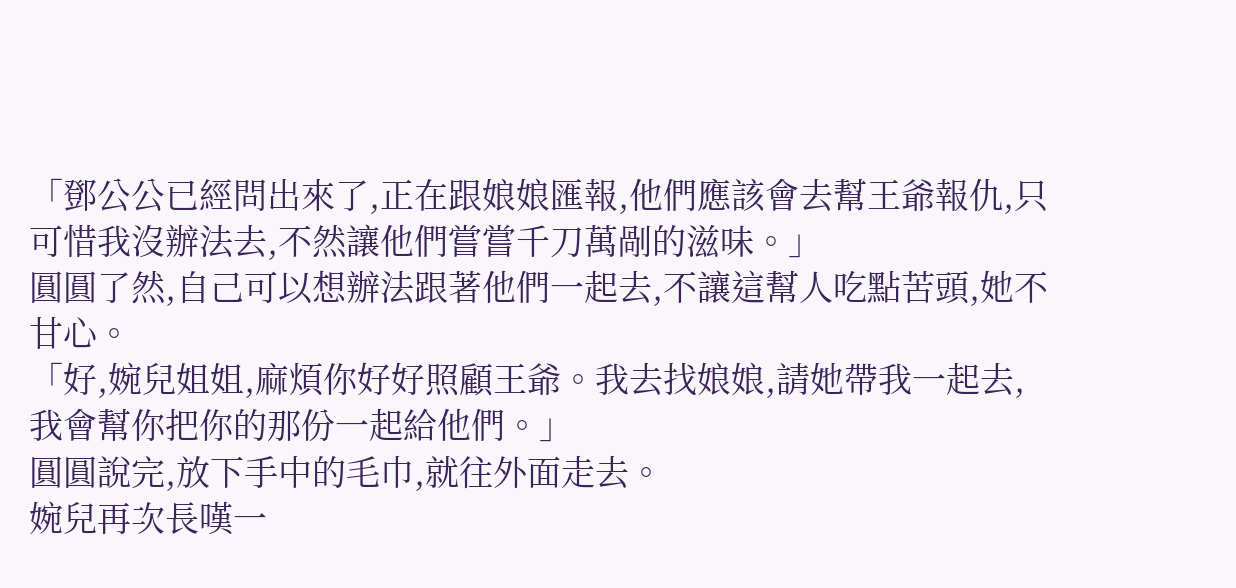「鄧公公已經問出來了,正在跟娘娘匯報,他們應該會去幫王爺報仇,只可惜我沒辦法去,不然讓他們嘗嘗千刀萬剮的滋味。」
圓圓了然,自己可以想辦法跟著他們一起去,不讓這幫人吃點苦頭,她不甘心。
「好,婉兒姐姐,麻煩你好好照顧王爺。我去找娘娘,請她帶我一起去,我會幫你把你的那份一起給他們。」
圓圓說完,放下手中的毛巾,就往外面走去。
婉兒再次長嘆一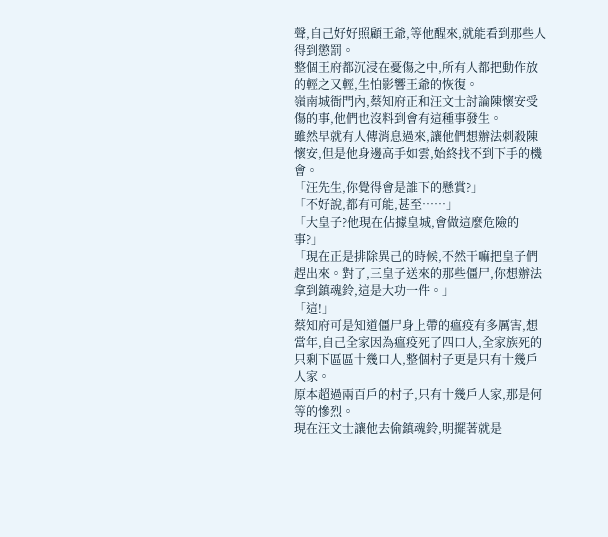聲,自己好好照顧王爺,等他醒來,就能看到那些人得到懲罰。
整個王府都沉浸在憂傷之中,所有人都把動作放的輕之又輕,生怕影響王爺的恢復。
嶺南城衙門內,蔡知府正和汪文士討論陳懷安受傷的事,他們也沒料到會有這種事發生。
雖然早就有人傳消息過來,讓他們想辦法刺殺陳懷安,但是他身邊高手如雲,始終找不到下手的機會。
「汪先生,你覺得會是誰下的懸賞?」
「不好說,都有可能,甚至……」
「大皇子?他現在佔據皇城,會做這麼危險的事?」
「現在正是排除異己的時候,不然干嘛把皇子們趕出來。對了,三皇子送來的那些僵尸,你想辦法拿到鎮魂鈴,這是大功一件。」
「這!」
蔡知府可是知道僵尸身上帶的瘟疫有多厲害,想當年,自己全家因為瘟疫死了四口人,全家族死的只剩下區區十幾口人,整個村子更是只有十幾戶人家。
原本超過兩百戶的村子,只有十幾戶人家,那是何等的慘烈。
現在汪文士讓他去偷鎮魂鈴,明擺著就是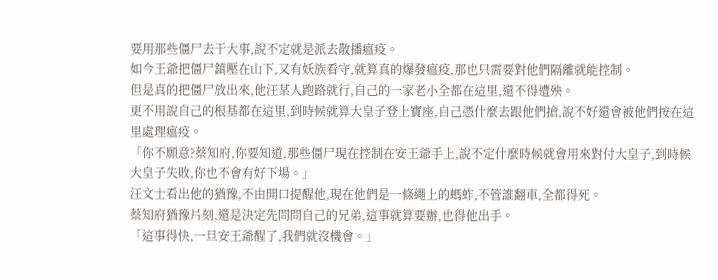要用那些僵尸去干大事,說不定就是派去散播瘟疫。
如今王爺把僵尸鎮壓在山下,又有妖族看守,就算真的爆發瘟疫,那也只需要對他們隔離就能控制。
但是真的把僵尸放出來,他汪某人跑路就行,自己的一家老小全都在這里,還不得遭殃。
更不用說自己的根基都在這里,到時候就算大皇子登上寶座,自己憑什麼去跟他們搶,說不好還會被他們按在這里處理瘟疫。
「你不願意?蔡知府,你要知道,那些僵尸現在控制在安王爺手上,說不定什麼時候就會用來對付大皇子,到時候大皇子失敗,你也不會有好下場。」
汪文士看出他的猶豫,不由開口提醒他,現在他們是一條繩上的螞蚱,不管誰翻車,全都得死。
蔡知府猶豫片刻,還是決定先問問自己的兄弟,這事就算要辦,也得他出手。
「這事得快,一旦安王爺醒了,我們就沒機會。」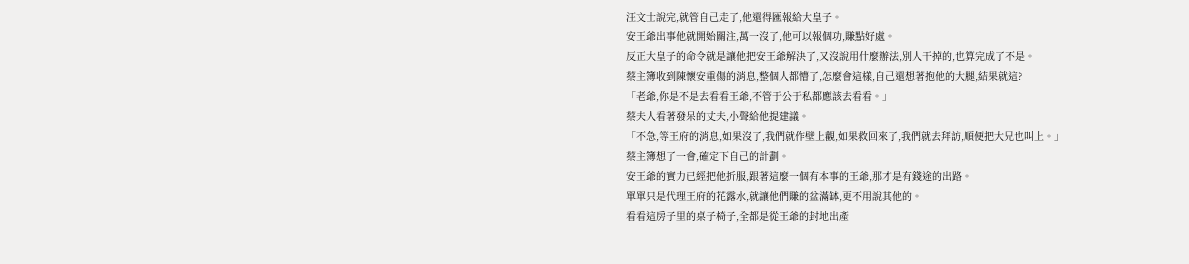汪文士說完,就管自己走了,他還得匯報給大皇子。
安王爺出事他就開始關注,萬一沒了,他可以報個功,賺點好處。
反正大皇子的命令就是讓他把安王爺解決了,又沒說用什麼辦法,別人干掉的,也算完成了不是。
蔡主簿收到陳懷安重傷的消息,整個人都懵了,怎麼會這樣,自己還想著抱他的大腿,結果就這?
「老爺,你是不是去看看王爺,不管于公于私都應該去看看。」
蔡夫人看著發呆的丈夫,小聲給他提建議。
「不急,等王府的消息,如果沒了,我們就作壁上觀,如果救回來了,我們就去拜訪,順便把大兄也叫上。」
蔡主簿想了一會,確定下自己的計劃。
安王爺的實力已經把他折服,跟著這麼一個有本事的王爺,那才是有錢途的出路。
單單只是代理王府的花露水,就讓他們賺的盆滿缽,更不用說其他的。
看看這房子里的桌子椅子,全都是從王爺的封地出產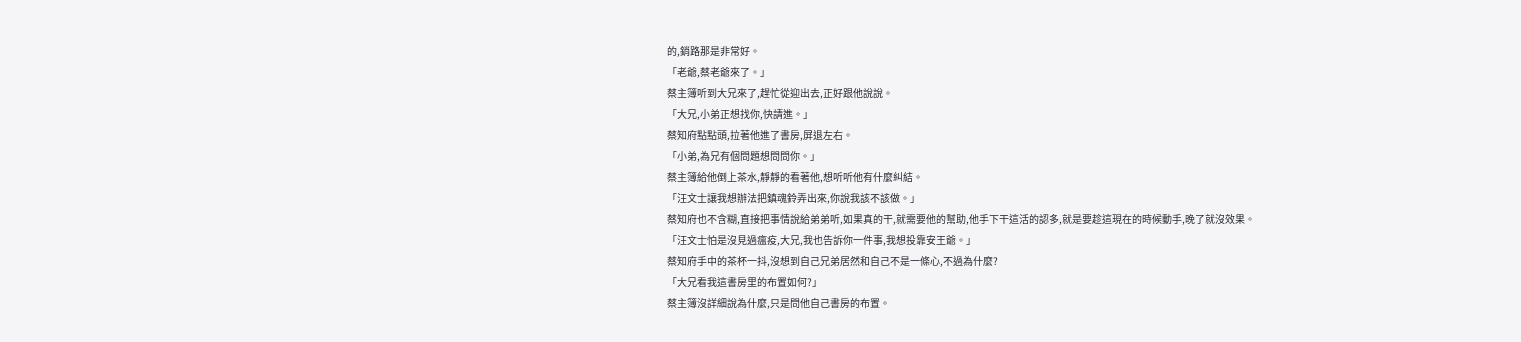的,銷路那是非常好。
「老爺,蔡老爺來了。」
蔡主簿听到大兄來了,趕忙從迎出去,正好跟他說說。
「大兄,小弟正想找你,快請進。」
蔡知府點點頭,拉著他進了書房,屏退左右。
「小弟,為兄有個問題想問問你。」
蔡主簿給他倒上茶水,靜靜的看著他,想听听他有什麼糾結。
「汪文士讓我想辦法把鎮魂鈴弄出來,你說我該不該做。」
蔡知府也不含糊,直接把事情說給弟弟听,如果真的干,就需要他的幫助,他手下干這活的認多,就是要趁這現在的時候動手,晚了就沒效果。
「汪文士怕是沒見過瘟疫,大兄,我也告訴你一件事,我想投靠安王爺。」
蔡知府手中的茶杯一抖,沒想到自己兄弟居然和自己不是一條心,不過為什麼?
「大兄看我這書房里的布置如何?」
蔡主簿沒詳細說為什麼,只是問他自己書房的布置。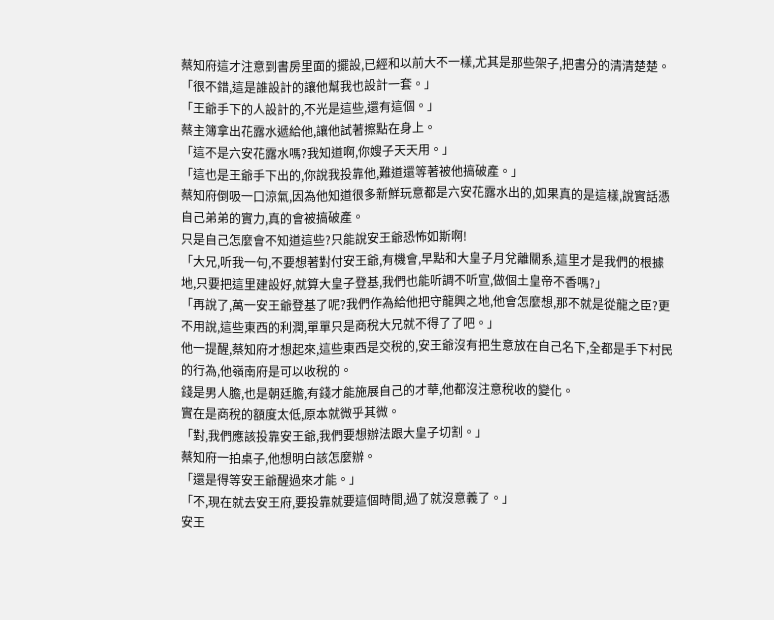蔡知府這才注意到書房里面的擺設,已經和以前大不一樣,尤其是那些架子,把書分的清清楚楚。
「很不錯,這是誰設計的讓他幫我也設計一套。」
「王爺手下的人設計的,不光是這些,還有這個。」
蔡主簿拿出花露水遞給他,讓他試著擦點在身上。
「這不是六安花露水嗎?我知道啊,你嫂子天天用。」
「這也是王爺手下出的,你說我投靠他,難道還等著被他搞破產。」
蔡知府倒吸一口涼氣,因為他知道很多新鮮玩意都是六安花露水出的,如果真的是這樣,說實話憑自己弟弟的實力,真的會被搞破產。
只是自己怎麼會不知道這些?只能說安王爺恐怖如斯啊!
「大兄,听我一句,不要想著對付安王爺,有機會,早點和大皇子月兌離關系,這里才是我們的根據地,只要把這里建設好,就算大皇子登基,我們也能听調不听宣,做個土皇帝不香嗎?」
「再說了,萬一安王爺登基了呢?我們作為給他把守龍興之地,他會怎麼想,那不就是從龍之臣?更不用說,這些東西的利潤,單單只是商稅大兄就不得了了吧。」
他一提醒,蔡知府才想起來,這些東西是交稅的,安王爺沒有把生意放在自己名下,全都是手下村民的行為,他嶺南府是可以收稅的。
錢是男人膽,也是朝廷膽,有錢才能施展自己的才華,他都沒注意稅收的變化。
實在是商稅的額度太低,原本就微乎其微。
「對,我們應該投靠安王爺,我們要想辦法跟大皇子切割。」
蔡知府一拍桌子,他想明白該怎麼辦。
「還是得等安王爺醒過來才能。」
「不,現在就去安王府,要投靠就要這個時間,過了就沒意義了。」
安王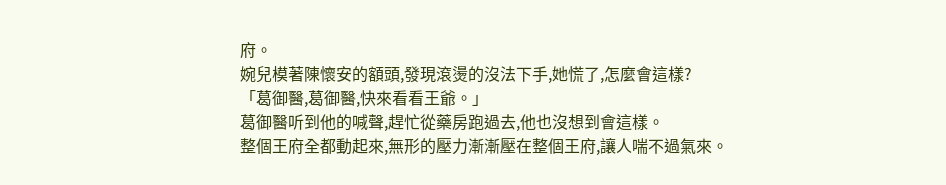府。
婉兒模著陳懷安的額頭,發現滾燙的沒法下手,她慌了,怎麼會這樣?
「葛御醫,葛御醫,快來看看王爺。」
葛御醫听到他的喊聲,趕忙從藥房跑過去,他也沒想到會這樣。
整個王府全都動起來,無形的壓力漸漸壓在整個王府,讓人喘不過氣來。